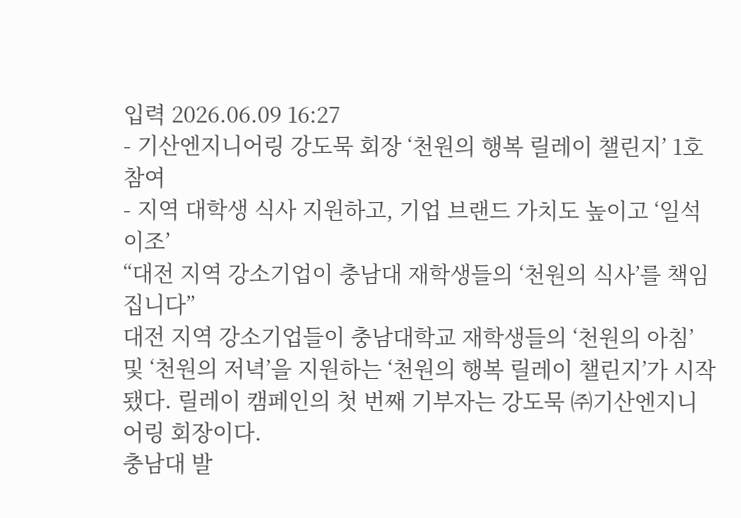입력 2026.06.09 16:27
- 기산엔지니어링 강도묵 회장 ‘천원의 행복 릴레이 챌린지’ 1호 참여
- 지역 대학생 식사 지원하고, 기업 브랜드 가치도 높이고 ‘일석이조’
“대전 지역 강소기업이 충남대 재학생들의 ‘천원의 식사’를 책임집니다”
대전 지역 강소기업들이 충남대학교 재학생들의 ‘천원의 아침’ 및 ‘천원의 저녁’을 지원하는 ‘천원의 행복 릴레이 챌린지’가 시작됐다. 릴레이 캠페인의 첫 번째 기부자는 강도묵 ㈜기산엔지니어링 회장이다.
충남대 발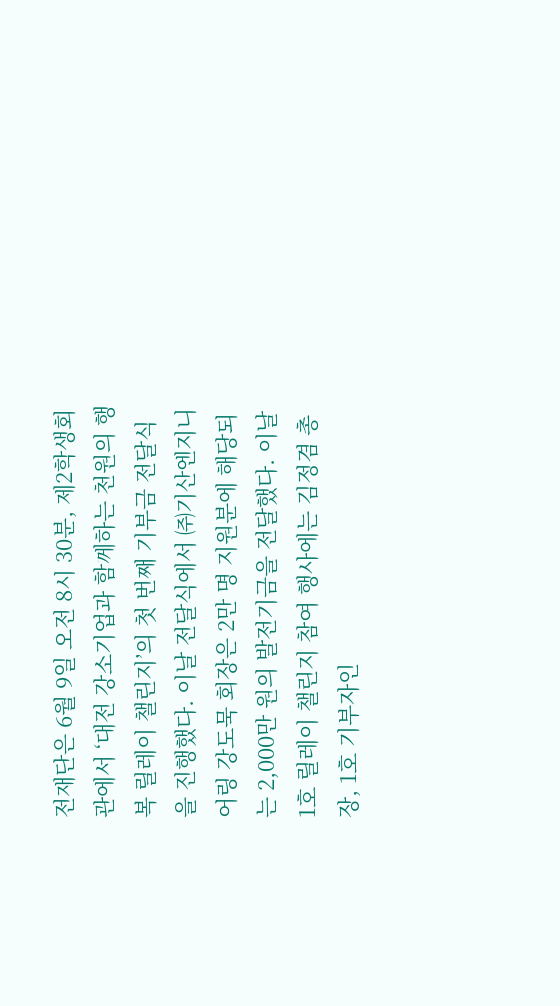전재단은 6월 9일 오전 8시 30분, 제2학생회관에서 ‘대전 강소기업과 함께하는 천원의 행복 릴레이 챌린지’의 첫 번째 기부금 전달식을 진행했다. 이날 전달식에서 ㈜기산엔지니어링 강도묵 회장은 2만 명 지원분에 해당되는 2,000만 원의 발전기금을 전달했다. 이날 1호 릴레이 챌린지 참여 행사에는 김정겸 총장, 1호 기부자인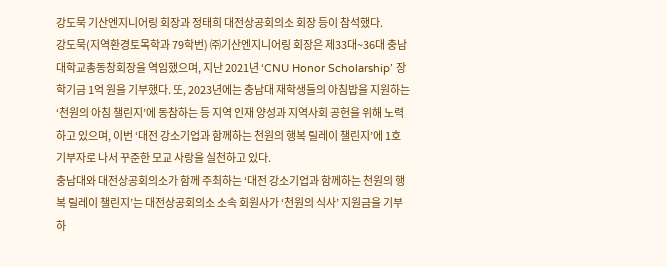강도묵 기산엔지니어링 회장과 정태희 대전상공회의소 회장 등이 참석했다.
강도묵(지역환경토목학과 79학번) ㈜기산엔지니어링 회장은 제33대~36대 충남대학교총동창회장을 역임했으며, 지난 2021년 ‘CNU Honor Scholarship’ 장학기금 1억 원을 기부했다. 또, 2023년에는 충남대 재학생들의 아침밥을 지원하는 ‘천원의 아침 챌린지’에 동참하는 등 지역 인재 양성과 지역사회 공헌을 위해 노력하고 있으며, 이번 ‘대전 강소기업과 함께하는 천원의 행복 릴레이 챌린지’에 1호 기부자로 나서 꾸준한 모교 사랑을 실천하고 있다.
충남대와 대전상공회의소가 함께 주최하는 ‘대전 강소기업과 함께하는 천원의 행복 릴레이 챌린지’는 대전상공회의소 소속 회원사가 ‘천원의 식사’ 지원금을 기부하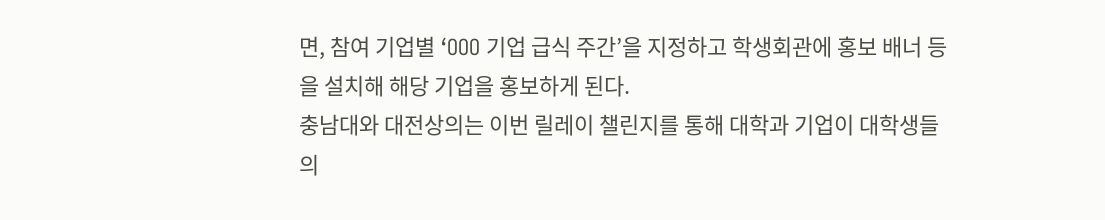면, 참여 기업별 ‘OOO 기업 급식 주간’을 지정하고 학생회관에 홍보 배너 등을 설치해 해당 기업을 홍보하게 된다.
충남대와 대전상의는 이번 릴레이 챌린지를 통해 대학과 기업이 대학생들의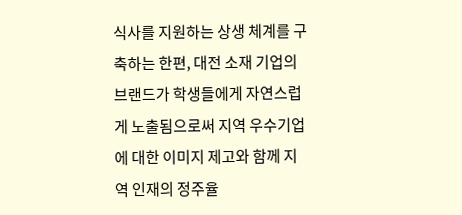식사를 지원하는 상생 체계를 구축하는 한편, 대전 소재 기업의 브랜드가 학생들에게 자연스럽게 노출됨으로써 지역 우수기업에 대한 이미지 제고와 함께 지역 인재의 정주율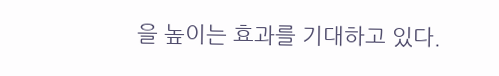을 높이는 효과를 기대하고 있다.